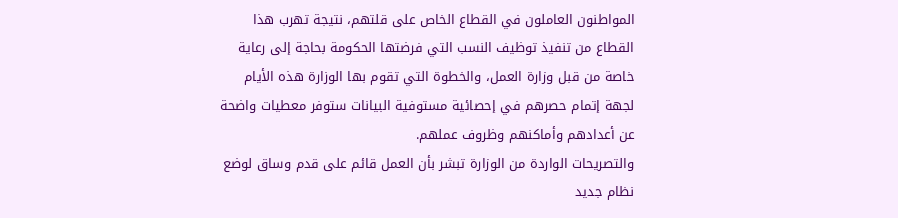المواطنون العاملون في القطاع الخاص على قلتهم، نتيجة تهرب هذا القطاع من تنفيذ توظيف النسب التي فرضتها الحكومة بحاجة إلى رعاية خاصة من قبل وزارة العمل، والخطوة التي تقوم بها الوزارة هذه الأيام لجهة إتمام حصرهم في إحصائية مستوفية البيانات ستوفر معطيات واضحة عن أعدادهم وأماكنهم وظروف عملهم.
والتصريحات الواردة من الوزارة تبشر بأن العمل قائم على قدم وساق لوضع نظام جديد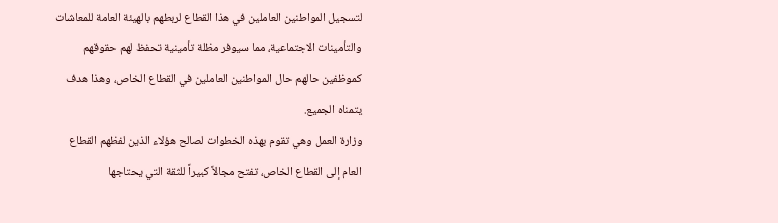لتسجيل المواطنين العاملين في هذا القطاع لربطهم بالهيئة العامة للمعاشات والتأمينات الاجتماعية، مما سيوفر مظلة تأمينية تحفظ لهم حقوقهم كموظفين حالهم حال المواطنين العاملين في القطاع الخاص، وهذا هدف يتمناه الجميع.
وزارة العمل وهي تقوم بهذه الخطوات لصالح هؤلاء الذين لفظهم القطاع العام إلى القطاع الخاص، تفتح مجالاً كبيراً للثقة التي يحتاجها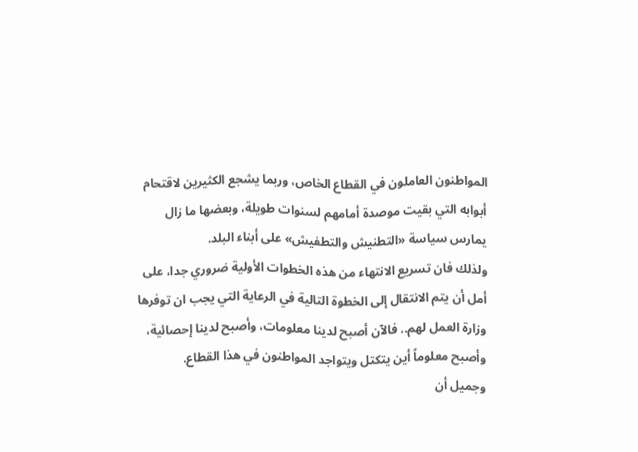المواطنون العاملون في القطاع الخاص، وربما يشجع الكثيرين لاقتحام أبوابه التي بقيت موصدة أمامهم لسنوات طويلة، وبعضها ما زال يمارس سياسة «التطنيش والتطفيش» على أبناء البلد.
ولذلك فان تسريع الانتهاء من هذه الخطوات الأولية ضروري جدا، على أمل أن يتم الانتقال إلى الخطوة التالية في الرعاية التي يجب ان توفرها وزارة العمل لهم.. فالآن أصبح لدينا معلومات، وأصبح لدينا إحصائية، وأصبح معلوماً أين يتكتل ويتواجد المواطنون في هذا القطاع.
وجميل أن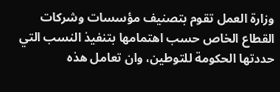وزارة العمل تقوم بتصنيف مؤسسات وشركات القطاع الخاص حسب اهتمامها بتنفيذ النسب التي حددتها الحكومة للتوطين، وان تعامل هذه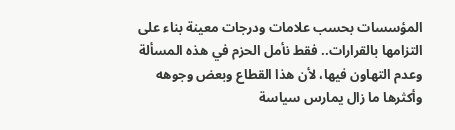المؤسسات بحسب علامات ودرجات معينة بناء على التزامها بالقرارات.. فقط نأمل الحزم في هذه المسألة وعدم التهاون فيها، لأن هذا القطاع وبعض وجوهه وأكثرها ما زال يمارس سياسة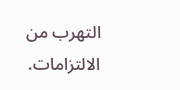التهرب من الالتزامات.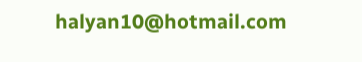halyan10@hotmail.com